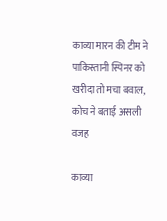काव्या मारन की टीम ने पाकिस्तानी स्पिनर को खरीदा तो मचा बवाल, कोच ने बताई असली वजह

काव्या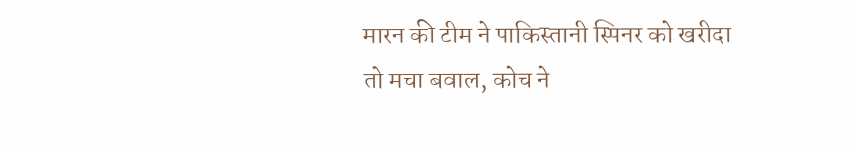मारन की टीम ने पाकिस्तानी स्पिनर को खरीदा तो मचा बवाल, कोच ने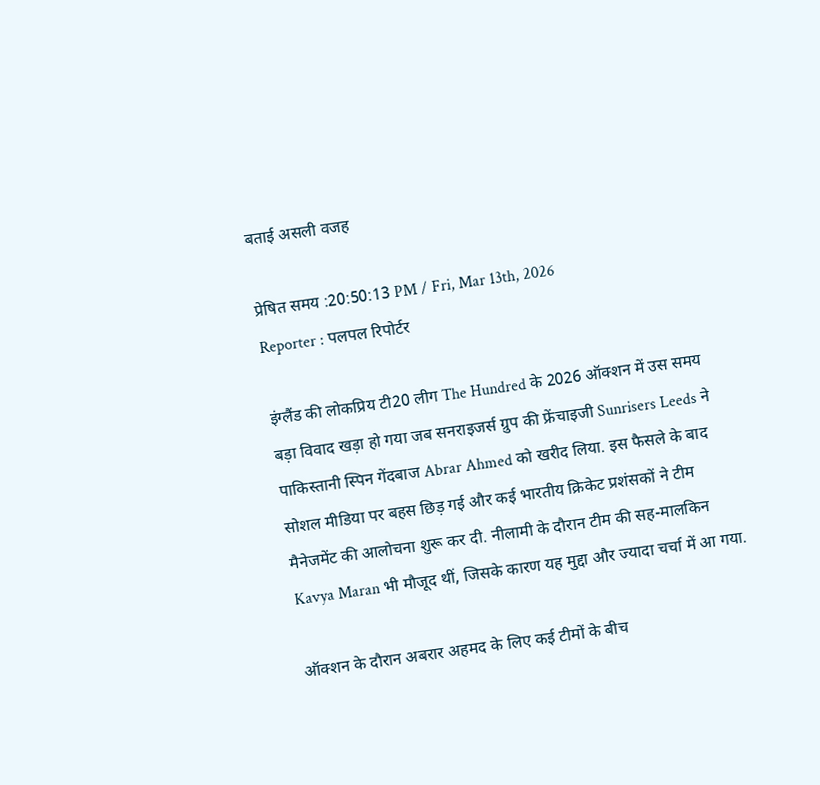बताई असली वजह

प्रेषित समय :20:50:13 PM / Fri, Mar 13th, 2026
Reporter : पलपल रिपोर्टर

इंग्लैंड की लोकप्रिय टी20 लीग The Hundred के 2026 ऑक्शन में उस समय बड़ा विवाद खड़ा हो गया जब सनराइजर्स ग्रुप की फ्रेंचाइजी Sunrisers Leeds ने पाकिस्तानी स्पिन गेंदबाज Abrar Ahmed को खरीद लिया. इस फैसले के बाद सोशल मीडिया पर बहस छिड़ गई और कई भारतीय क्रिकेट प्रशंसकों ने टीम मैनेजमेंट की आलोचना शुरू कर दी. नीलामी के दौरान टीम की सह-मालकिन Kavya Maran भी मौजूद थीं, जिसके कारण यह मुद्दा और ज्यादा चर्चा में आ गया.

ऑक्शन के दौरान अबरार अहमद के लिए कई टीमों के बीच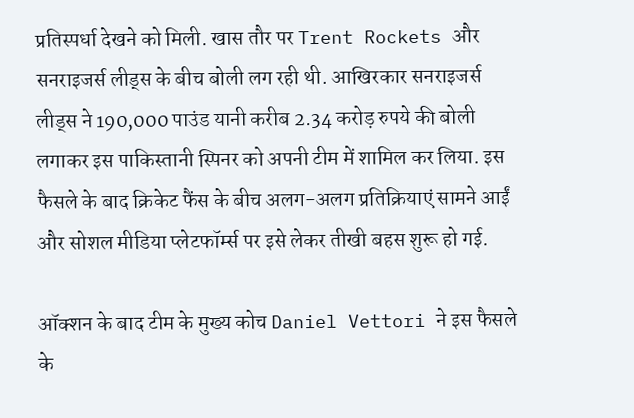प्रतिस्पर्धा देखने को मिली. खास तौर पर Trent Rockets और सनराइजर्स लीड्स के बीच बोली लग रही थी. आखिरकार सनराइजर्स लीड्स ने 190,000 पाउंड यानी करीब 2.34 करोड़ रुपये की बोली लगाकर इस पाकिस्तानी स्पिनर को अपनी टीम में शामिल कर लिया. इस फैसले के बाद क्रिकेट फैंस के बीच अलग-अलग प्रतिक्रियाएं सामने आईं और सोशल मीडिया प्लेटफॉर्म्स पर इसे लेकर तीखी बहस शुरू हो गई.

ऑक्शन के बाद टीम के मुख्य कोच Daniel Vettori ने इस फैसले के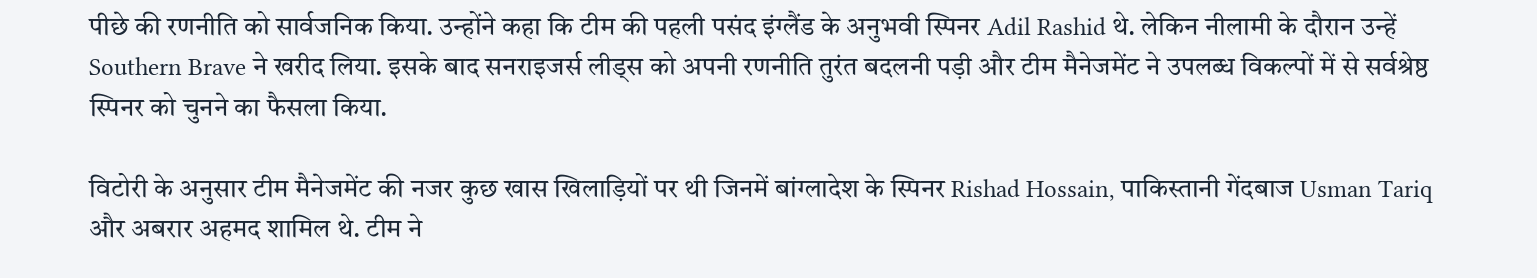पीछे की रणनीति को सार्वजनिक किया. उन्होंने कहा कि टीम की पहली पसंद इंग्लैंड के अनुभवी स्पिनर Adil Rashid थे. लेकिन नीलामी के दौरान उन्हें Southern Brave ने खरीद लिया. इसके बाद सनराइजर्स लीड्स को अपनी रणनीति तुरंत बदलनी पड़ी और टीम मैनेजमेंट ने उपलब्ध विकल्पों में से सर्वश्रेष्ठ स्पिनर को चुनने का फैसला किया.

विटोरी के अनुसार टीम मैनेजमेंट की नजर कुछ खास खिलाड़ियों पर थी जिनमें बांग्लादेश के स्पिनर Rishad Hossain, पाकिस्तानी गेंदबाज Usman Tariq और अबरार अहमद शामिल थे. टीम ने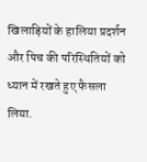खिलाड़ियों के हालिया प्रदर्शन और पिच की परिस्थितियों को ध्यान में रखते हुए फैसला लिया.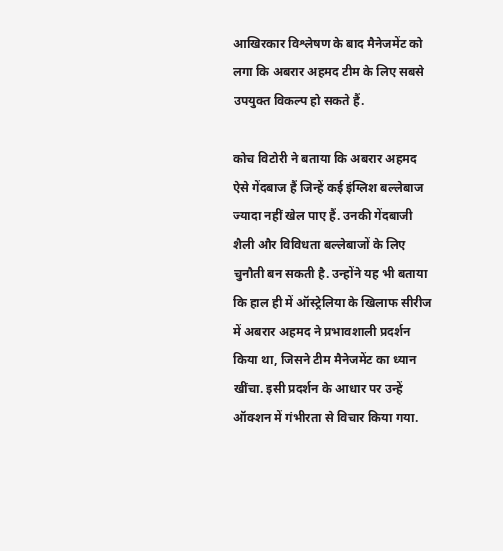आखिरकार विश्लेषण के बाद मैनेजमेंट को लगा कि अबरार अहमद टीम के लिए सबसे उपयुक्त विकल्प हो सकते हैं.

कोच विटोरी ने बताया कि अबरार अहमद ऐसे गेंदबाज हैं जिन्हें कई इंग्लिश बल्लेबाज ज्यादा नहीं खेल पाए हैं. उनकी गेंदबाजी शैली और विविधता बल्लेबाजों के लिए चुनौती बन सकती है. उन्होंने यह भी बताया कि हाल ही में ऑस्ट्रेलिया के खिलाफ सीरीज में अबरार अहमद ने प्रभावशाली प्रदर्शन किया था, जिसने टीम मैनेजमेंट का ध्यान खींचा. इसी प्रदर्शन के आधार पर उन्हें ऑक्शन में गंभीरता से विचार किया गया.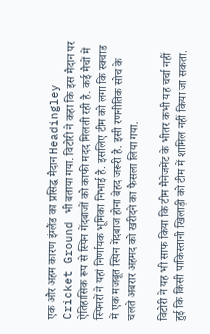एक और अहम कारण इंग्लैंड का प्रसिद्ध मैदान Headingley Cricket Ground भी बताया गया. विटोरी ने कहा कि इस मैदान पर ऐतिहासिक रूप से स्पिन गेंदबाजों को काफी मदद मिलती रही है. कई मैचों में स्पिनरों ने यहां निर्णायक भूमिका निभाई है. इसलिए टीम को लगा कि स्क्वाड में एक मजबूत स्पिन गेंदबाज होना बेहद जरूरी है. इसी रणनीतिक सोच के चलते अबरार अहमद को खरीदने का फैसला लिया गया.

विटोरी ने यह भी साफ किया कि टीम मैनेजमेंट के भीतर कभी यह चर्चा नहीं हुई कि किसी पाकिस्तानी खिलाड़ी को टीम में शामिल नहीं किया जा सकता.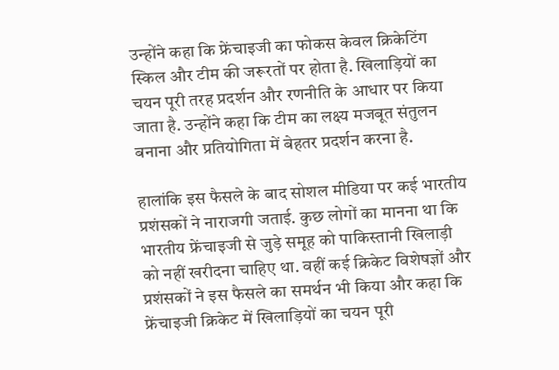उन्होंने कहा कि फ्रेंचाइजी का फोकस केवल क्रिकेटिंग स्किल और टीम की जरूरतों पर होता है. खिलाड़ियों का चयन पूरी तरह प्रदर्शन और रणनीति के आधार पर किया जाता है. उन्होंने कहा कि टीम का लक्ष्य मजबूत संतुलन बनाना और प्रतियोगिता में बेहतर प्रदर्शन करना है.

हालांकि इस फैसले के बाद सोशल मीडिया पर कई भारतीय प्रशंसकों ने नाराजगी जताई. कुछ लोगों का मानना था कि भारतीय फ्रेंचाइजी से जुड़े समूह को पाकिस्तानी खिलाड़ी को नहीं खरीदना चाहिए था. वहीं कई क्रिकेट विशेषज्ञों और प्रशंसकों ने इस फैसले का समर्थन भी किया और कहा कि फ्रेंचाइजी क्रिकेट में खिलाड़ियों का चयन पूरी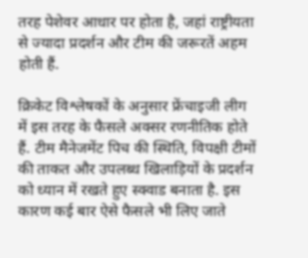तरह पेशेवर आधार पर होता है, जहां राष्ट्रीयता से ज्यादा प्रदर्शन और टीम की जरूरतें अहम होती हैं.

क्रिकेट विश्लेषकों के अनुसार फ्रेंचाइजी लीग में इस तरह के फैसले अक्सर रणनीतिक होते हैं. टीम मैनेजमेंट पिच की स्थिति, विपक्षी टीमों की ताकत और उपलब्ध खिलाड़ियों के प्रदर्शन को ध्यान में रखते हुए स्क्वाड बनाता है. इस कारण कई बार ऐसे फैसले भी लिए जाते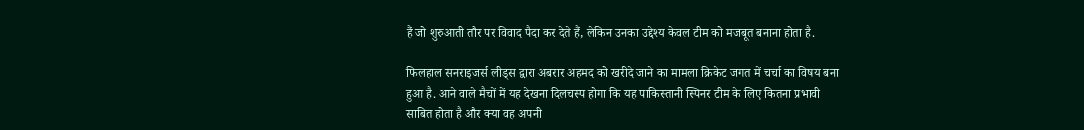हैं जो शुरुआती तौर पर विवाद पैदा कर देते हैं, लेकिन उनका उद्देश्य केवल टीम को मजबूत बनाना होता है.

फिलहाल सनराइजर्स लीड्स द्वारा अबरार अहमद को खरीदे जाने का मामला क्रिकेट जगत में चर्चा का विषय बना हुआ है. आने वाले मैचों में यह देखना दिलचस्प होगा कि यह पाकिस्तानी स्पिनर टीम के लिए कितना प्रभावी साबित होता है और क्या वह अपनी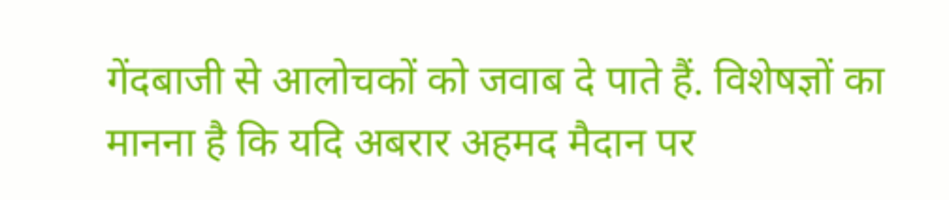गेंदबाजी से आलोचकों को जवाब दे पाते हैं. विशेषज्ञों का मानना है कि यदि अबरार अहमद मैदान पर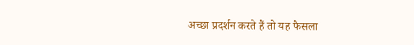अच्छा प्रदर्शन करते हैं तो यह फैसला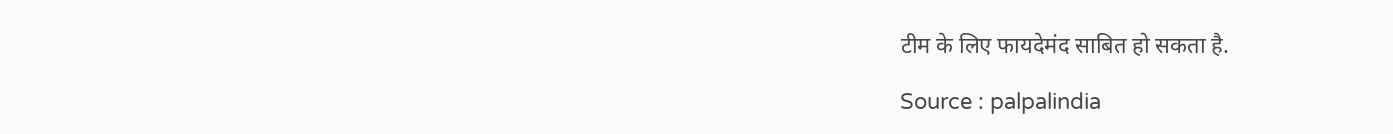टीम के लिए फायदेमंद साबित हो सकता है.

Source : palpalindia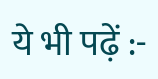ये भी पढ़ें :-